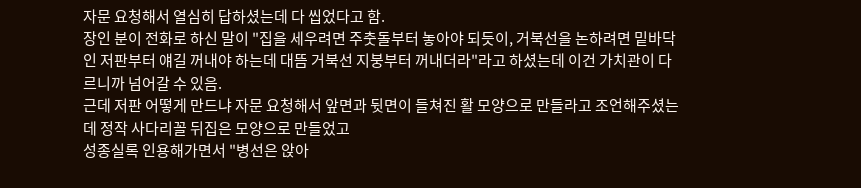자문 요청해서 열심히 답하셨는데 다 씹었다고 함.
장인 분이 전화로 하신 말이 "집을 세우려면 주춧돌부터 놓아야 되듯이, 거북선을 논하려면 밑바닥인 저판부터 얘길 꺼내야 하는데 대뜸 거북선 지붕부터 꺼내더라"라고 하셨는데 이건 가치관이 다르니까 넘어갈 수 있음.
근데 저판 어떻게 만드냐 자문 요청해서 앞면과 뒷면이 들쳐진 활 모양으로 만들라고 조언해주셨는데 정작 사다리꼴 뒤집은 모양으로 만들었고
성종실록 인용해가면서 "병선은 앉아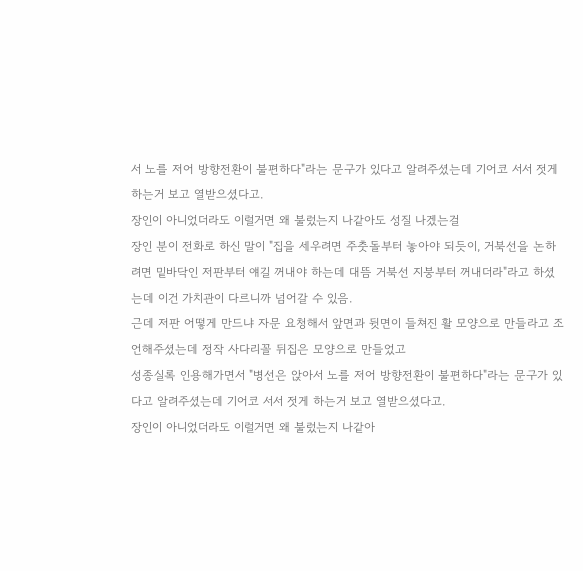서 노를 저어 방향전환이 불편하다"라는 문구가 있다고 알려주셨는데 기어코 서서 젓게 하는거 보고 열받으셨다고.
장인이 아니었더라도 이럴거면 왜 불렀는지 나같아도 성질 나겠는걸
장인 분이 전화로 하신 말이 "집을 세우려면 주춧돌부터 놓아야 되듯이, 거북선을 논하려면 밑바닥인 저판부터 얘길 꺼내야 하는데 대뜸 거북선 지붕부터 꺼내더라"라고 하셨는데 이건 가치관이 다르니까 넘어갈 수 있음.
근데 저판 어떻게 만드냐 자문 요청해서 앞면과 뒷면이 들쳐진 활 모양으로 만들라고 조언해주셨는데 정작 사다리꼴 뒤집은 모양으로 만들었고
성종실록 인용해가면서 "병선은 앉아서 노를 저어 방향전환이 불편하다"라는 문구가 있다고 알려주셨는데 기어코 서서 젓게 하는거 보고 열받으셨다고.
장인이 아니었더라도 이럴거면 왜 불렀는지 나같아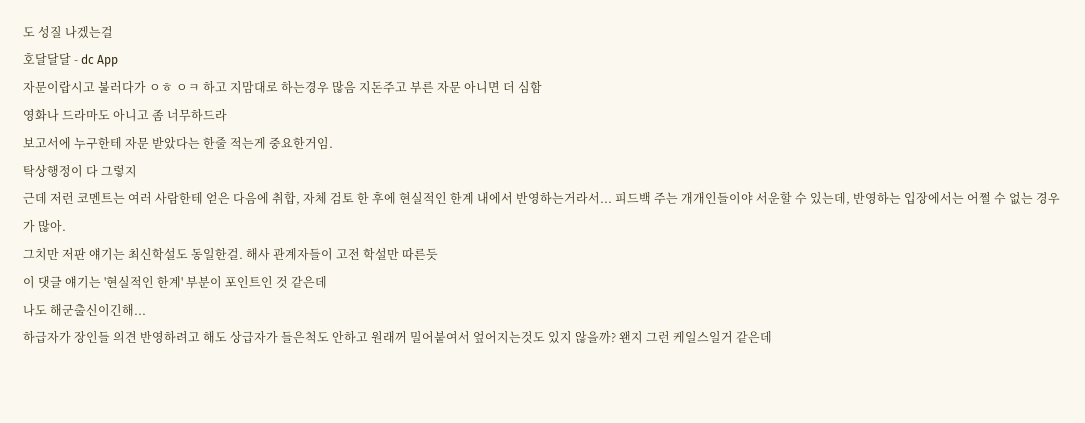도 성질 나겠는걸
호달달달 - dc App
자문이랍시고 불러다가 ㅇㅎ ㅇㅋ 하고 지맘대로 하는경우 많음 지돈주고 부른 자문 아니면 더 심함
영화나 드라마도 아니고 좀 너무하드라
보고서에 누구한테 자문 받았다는 한줄 적는게 중요한거임.
탁상행정이 다 그렇지
근데 저런 코멘트는 여러 사람한테 얻은 다음에 취합, 자체 검토 한 후에 현실적인 한계 내에서 반영하는거라서... 피드백 주는 개개인들이야 서운할 수 있는데, 반영하는 입장에서는 어쩔 수 없는 경우가 많아.
그치만 저판 얘기는 최신학설도 동일한걸. 해사 관계자들이 고전 학설만 따른듯
이 댓글 얘기는 '현실적인 한계' 부분이 포인트인 것 같은데
나도 해군출신이긴해...
하급자가 장인들 의견 반영하려고 해도 상급자가 들은척도 안하고 원래꺼 밀어붙여서 엎어지는것도 있지 않을까? 왠지 그런 케일스일거 같은데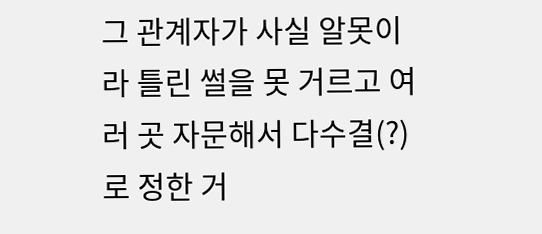그 관계자가 사실 알못이라 틀린 썰을 못 거르고 여러 곳 자문해서 다수결(?)로 정한 거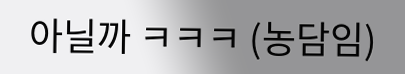아닐까 ㅋㅋㅋ (농담임)